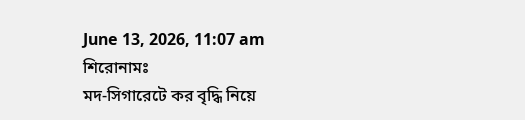June 13, 2026, 11:07 am
শিরোনামঃ
মদ-সিগারেটে কর বৃদ্ধি নিয়ে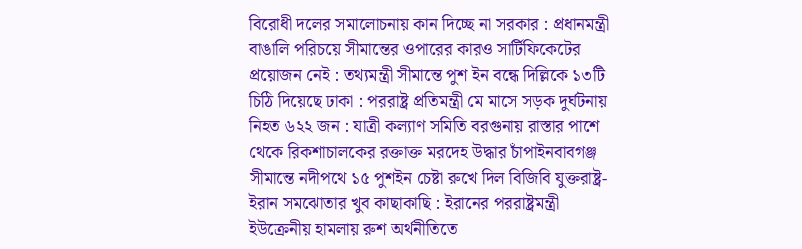বিরোধী দলের সমালোচনায় কান দিচ্ছে না সরকার : প্রধানমন্ত্রী বাঙালি পরিচয়ে সীমান্তের ওপারের কারও সার্টিফিকেটের প্রয়োজন নেই : তথ্যমন্ত্রী সীমান্তে পুশ ইন বন্ধে দিল্লিকে ১৩টি চিঠি দিয়েছে ঢাকা : পররাষ্ট্র প্রতিমন্ত্রী মে মাসে সড়ক দুর্ঘটনায় নিহত ৬২২ জন : যাত্রী কল্যাণ সমিতি বরগুনায় রাস্তার পাশে থেকে রিকশাচালকের রক্তাক্ত মরদেহ উদ্ধার চাঁপাইনবাবগঞ্জ সীমান্তে নদীপথে ১৫ পুশইন চেষ্টা রুখে দিল বিজিবি যুক্তরাষ্ট্র-ইরান সমঝোতার খুব কাছাকাছি : ইরানের পররাষ্ট্রমন্ত্রী ইউক্রেনীয় হামলায় রুশ অর্থনীতিতে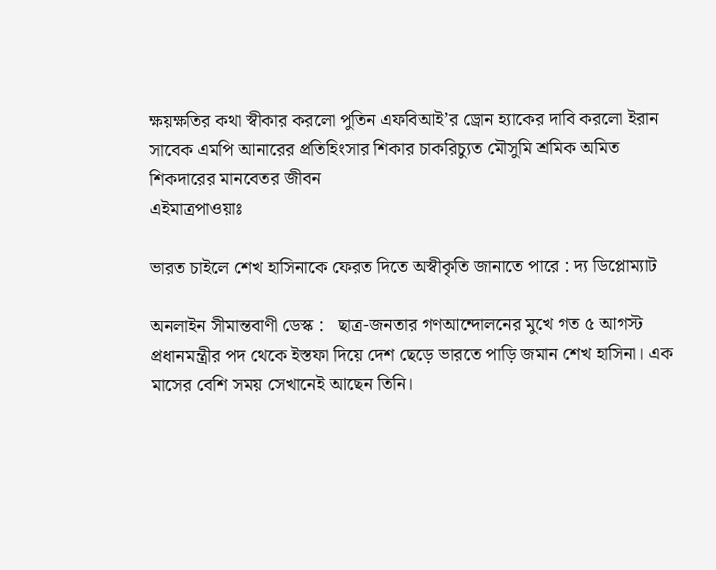ক্ষয়ক্ষতির কথা স্বীকার করলো পুতিন এফবিআই’র ড্রোন হ্যাকের দাবি করলো ইরান সাবেক এমপি আনারের প্রতিহিংসার শিকার চাকরিচ্যুত মৌসুমি শ্রমিক অমিত শিকদারের মানবেতর জীবন
এইমাত্রপাওয়াঃ

ভারত চাইলে শেখ হাসিনাকে ফেরত দিতে অস্বীকৃতি জানাতে পারে : দ্য ডিপ্লোম্যাট

অনলাইন সীমান্তবাণী ডেস্ক :   ছাত্র-জনতার গণআন্দোলনের মুখে গত ৫ আগস্ট প্রধানমন্ত্রীর পদ থেকে ইস্তফা দিয়ে দেশ ছেড়ে ভারতে পাড়ি জমান শেখ হাসিনা। এক মাসের বেশি সময় সেখানেই আছেন তিনি।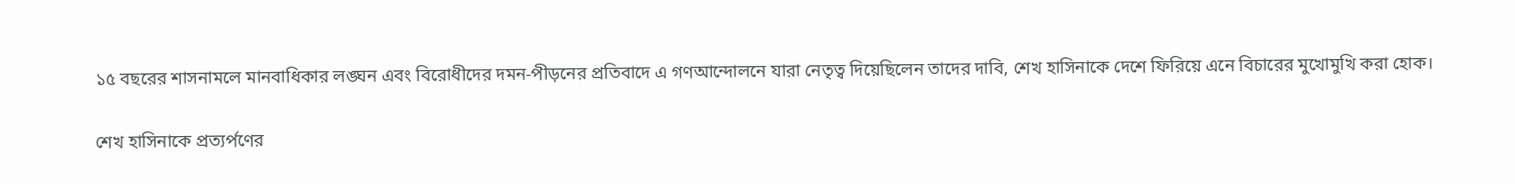১৫ বছরের শাসনামলে মানবাধিকার লঙ্ঘন এবং বিরোধীদের দমন-পীড়নের প্রতিবাদে এ গণআন্দোলনে যারা নেতৃত্ব দিয়েছিলেন তাদের দাবি, শেখ হাসিনাকে দেশে ফিরিয়ে এনে বিচারের মুখোমুখি করা হোক।

শেখ হাসিনাকে প্রত্যর্পণের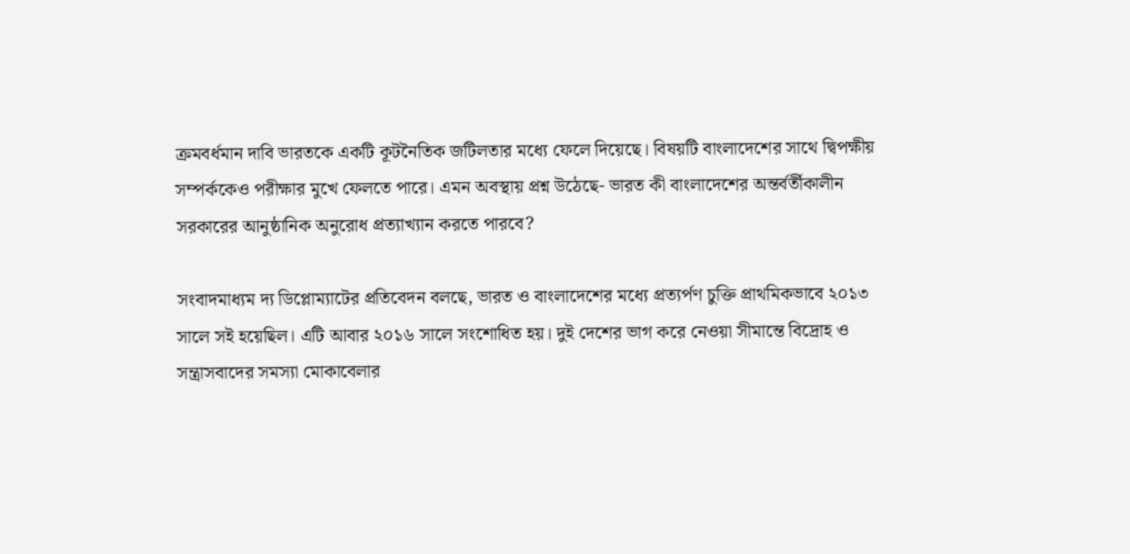ক্রমবর্ধমান দাবি ভারতকে একটি কূটনৈতিক জটিলতার মধ্যে ফেলে দিয়েছে। বিষয়টি বাংলাদেশের সাথে দ্বিপক্ষীয় সম্পর্ককেও পরীক্ষার মুখে ফেলতে পারে। এমন অবস্থায় প্রশ্ন উঠেছে- ভারত কী বাংলাদেশের অন্তর্বর্তীকালীন সরকারের আনুষ্ঠানিক অনুরোধ প্রত্যাখ্যান করতে পারবে?

সংবাদমাধ্যম দ্য ডিপ্লোম্যাটের প্রতিবেদন বলছে, ভারত ও বাংলাদেশের মধ্যে প্রত্যর্পণ চুক্তি প্রাথমিকভাবে ২০১৩ সালে সই হয়েছিল। এটি আবার ২০১৬ সালে সংশোধিত হয়। দুই দেশের ভাগ করে নেওয়া সীমান্তে বিদ্রোহ ও সন্ত্রাসবাদের সমস্যা মোকাবেলার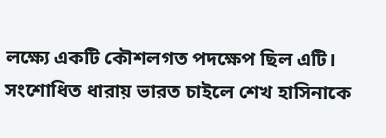লক্ষ্যে একটি কৌশলগত পদক্ষেপ ছিল এটি। সংশোধিত ধারায় ভারত চাইলে শেখ হাসিনাকে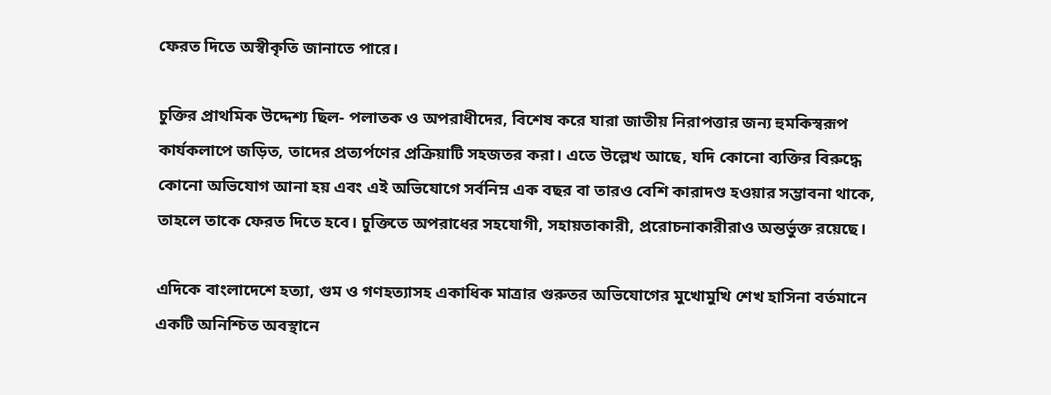ফেরত দিতে অস্বীকৃতি জানাতে পারে।

চুক্তির প্রাথমিক উদ্দেশ্য ছিল- পলাতক ও অপরাধীদের, বিশেষ করে যারা জাতীয় নিরাপত্তার জন্য হুমকিস্বরূপ কার্যকলাপে জড়িত, তাদের প্রত্যর্পণের প্রক্রিয়াটি সহজতর করা। এতে উল্লেখ আছে, যদি কোনো ব্যক্তির বিরুদ্ধে কোনো অভিযোগ আনা হয় এবং এই অভিযোগে সর্বনিম্ন এক বছর বা তারও বেশি কারাদণ্ড হওয়ার সম্ভাবনা থাকে, তাহলে তাকে ফেরত দিতে হবে। চুক্তিতে অপরাধের সহযোগী, সহায়তাকারী, প্ররোচনাকারীরাও অন্তর্ভুক্ত রয়েছে।

এদিকে বাংলাদেশে হত্যা, গুম ও গণহত্যাসহ একাধিক মাত্রার গুরুতর অভিযোগের মুখোমুখি শেখ হাসিনা বর্তমানে একটি অনিশ্চিত অবস্থানে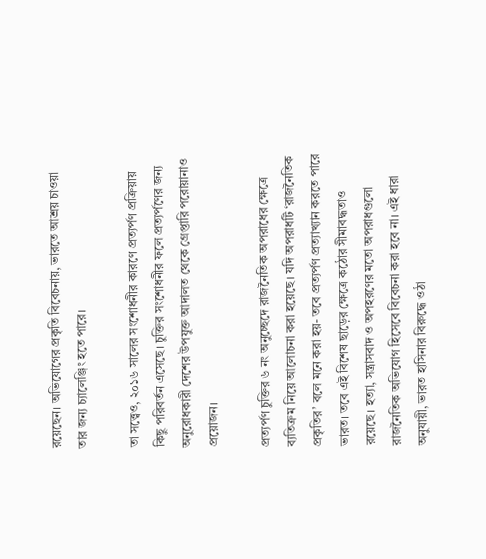রয়েছেন। অভিযোগের প্রকৃতি বিবেচনায়, ভারতে আশ্রয় চাওয়া তার জন্য চ্যালেঞ্জিং হতে পারে।

তা সত্ত্বেও, ২০১৬ সালের সংশোধনীর কারণে প্রত্যর্পণ প্রক্রিয়ায় কিছু পরিবর্তন এসেছে। চুক্তির সংশোধনীর ফলে প্রত্যর্পণের জন্য অনুরোধকারী দেশের উপযুক্ত আদালত থেকে গ্রেপ্তারি পরোয়ানাও প্রয়োজন।

প্রত্যর্পণ চুক্তির ৬ নং অনুচ্ছেদে রাজনৈতিক অপরাধের ক্ষেত্রে ব্যতিক্রম নিয়ে আলোচনা করা হয়েছে। যদি অপরাধটি ‘রাজনৈতিক প্রকৃতির’ বলে মনে করা হয়- তবে প্রত্যর্পণ প্রত্যাখ্যান করতে পারে ভারত। তবে এই বিশেষ ছাড়ের ক্ষেত্রে কঠোর সীমাবদ্ধতাও রয়েছে। হত্যা, সন্ত্রাসবাদ ও অপহরণের মতো অপরাধগুলো রাজনৈতিক অভিযোগ হিসেবে বিবেচনা করা হবে না। এই ধারা অনুযায়ী, ভারত হাসিনার বিরুদ্ধে ওঠা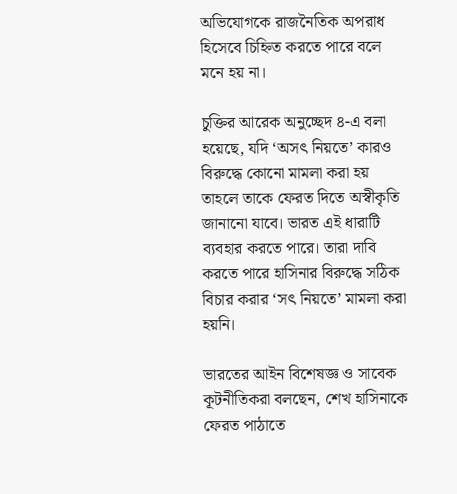অভিযোগকে রাজনৈতিক অপরাধ হিসেবে চিহ্নিত করতে পারে বলে মনে হয় না।

চুক্তির আরেক অনুচ্ছেদ ৪-এ বলা হয়েছে, যদি ‘অসৎ নিয়তে’ কারও বিরুদ্ধে কোনো মামলা করা হয় তাহলে তাকে ফেরত দিতে অস্বীকৃতি জানানো যাবে। ভারত এই ধারাটি ব্যবহার করতে পারে। তারা দাবি করতে পারে হাসিনার বিরুদ্ধে সঠিক বিচার করার ‘সৎ নিয়তে’ মামলা করা হয়নি।

ভারতের আইন বিশেষজ্ঞ ও সাবেক কূটনীতিকরা বলছেন, শেখ হাসিনাকে ফেরত পাঠাতে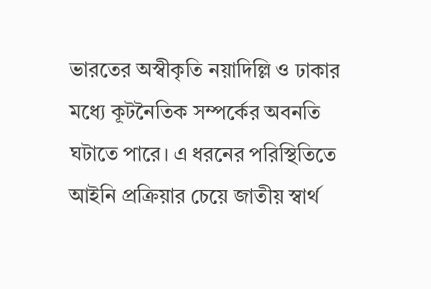ভারতের অস্বীকৃতি নয়াদিল্লি ও ঢাকার মধ্যে কূটনৈতিক সম্পর্কের অবনতি ঘটাতে পারে। এ ধরনের পরিস্থিতিতে আইনি প্রক্রিয়ার চেয়ে জাতীয় স্বার্থ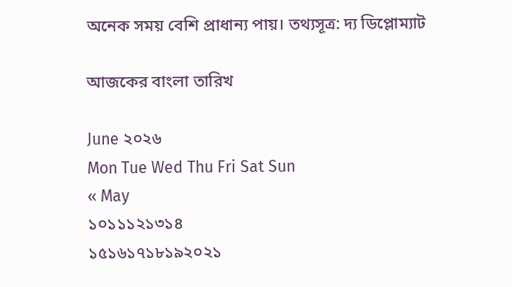অনেক সময় বেশি প্রাধান্য পায়। তথ্যসূত্র: দ্য ডিপ্লোম্যাট

আজকের বাংলা তারিখ

June ২০২৬
Mon Tue Wed Thu Fri Sat Sun
« May
১০১১১২১৩১৪
১৫১৬১৭১৮১৯২০২১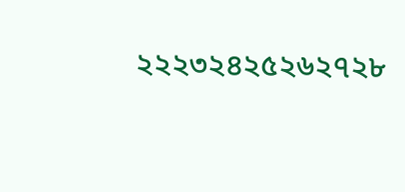২২২৩২৪২৫২৬২৭২৮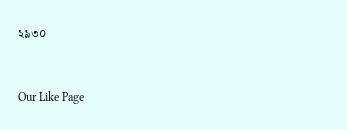২৯৩০


Our Like Page